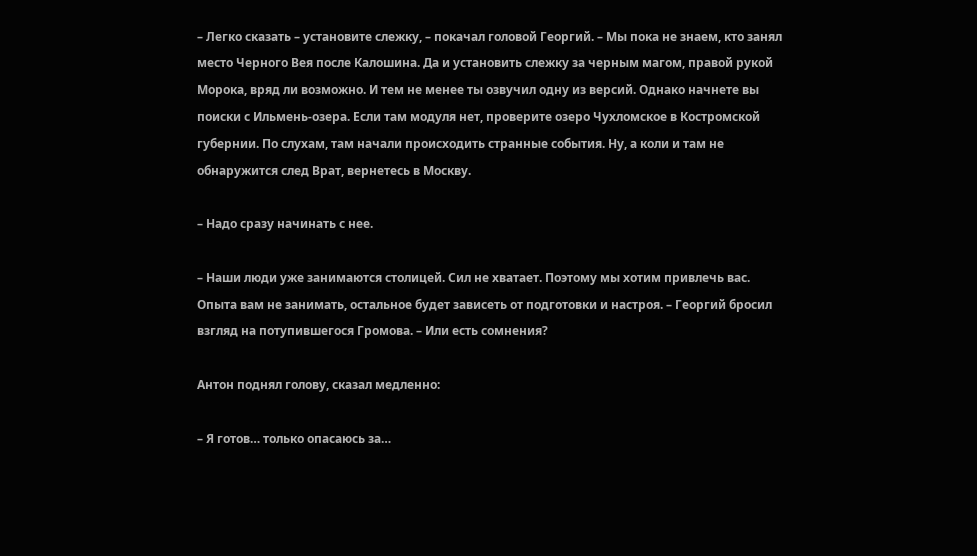– Легко сказать – установите слежку, – покачал головой Георгий. – Мы пока не знаем, кто занял место Черного Вея после Калошина. Да и установить слежку за черным магом, правой рукой Морока, вряд ли возможно. И тем не менее ты озвучил одну из версий. Однако начнете вы поиски с Ильмень-озера. Если там модуля нет, проверите озеро Чухломское в Костромской губернии. По слухам, там начали происходить странные события. Ну, а коли и там не обнаружится след Врат, вернетесь в Москву.

– Надо сразу начинать с нее.

– Наши люди уже занимаются столицей. Сил не хватает. Поэтому мы хотим привлечь вас. Опыта вам не занимать, остальное будет зависеть от подготовки и настроя. – Георгий бросил взгляд на потупившегося Громова. – Или есть сомнения?

Антон поднял голову, сказал медленно:

– Я готов… только опасаюсь за…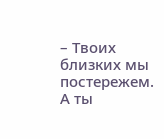– Твоих близких мы постережем. А ты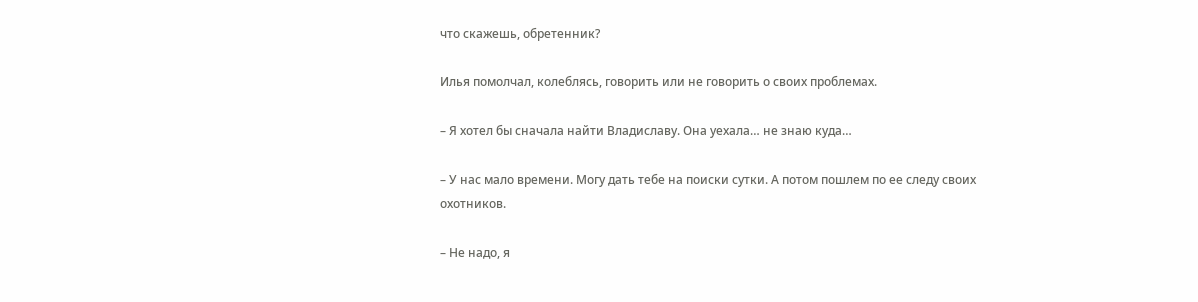что скажешь, обретенник?

Илья помолчал, колеблясь, говорить или не говорить о своих проблемах.

– Я хотел бы сначала найти Владиславу. Она уехала… не знаю куда…

– У нас мало времени. Могу дать тебе на поиски сутки. А потом пошлем по ее следу своих охотников.

– Не надо, я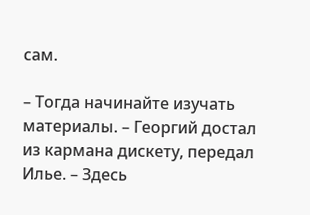сам.

– Тогда начинайте изучать материалы. – Георгий достал из кармана дискету, передал Илье. – Здесь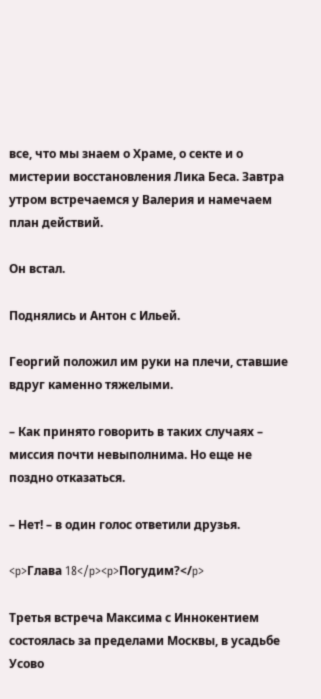все, что мы знаем о Храме, о секте и о мистерии восстановления Лика Беса. Завтра утром встречаемся у Валерия и намечаем план действий.

Он встал.

Поднялись и Антон с Ильей.

Георгий положил им руки на плечи, ставшие вдруг каменно тяжелыми.

– Как принято говорить в таких случаях – миссия почти невыполнима. Но еще не поздно отказаться.

– Нет! – в один голос ответили друзья.

<p>Глава 18</p><p>Погудим?</p>

Третья встреча Максима с Иннокентием состоялась за пределами Москвы, в усадьбе Усово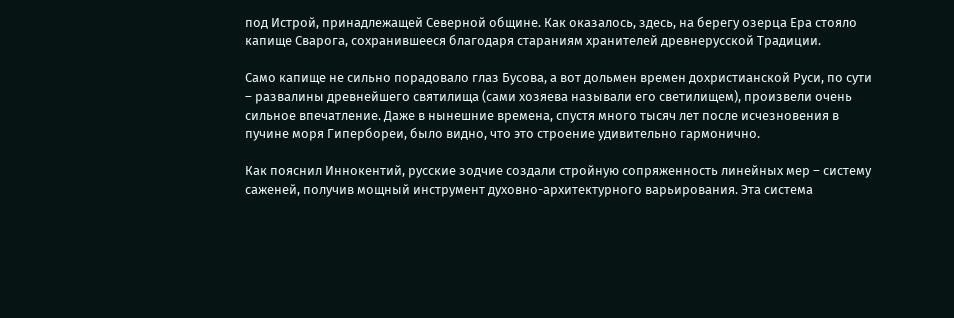под Истрой, принадлежащей Северной общине. Как оказалось, здесь, на берегу озерца Ера стояло капище Сварога, сохранившееся благодаря стараниям хранителей древнерусской Традиции.

Само капище не сильно порадовало глаз Бусова, а вот дольмен времен дохристианской Руси, по сути – развалины древнейшего святилища (сами хозяева называли его светилищем), произвели очень сильное впечатление. Даже в нынешние времена, спустя много тысяч лет после исчезновения в пучине моря Гипербореи, было видно, что это строение удивительно гармонично.

Как пояснил Иннокентий, русские зодчие создали стройную сопряженность линейных мер – систему саженей, получив мощный инструмент духовно-архитектурного варьирования. Эта система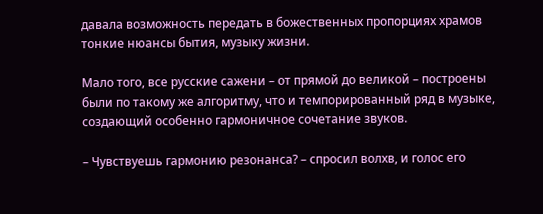давала возможность передать в божественных пропорциях храмов тонкие нюансы бытия, музыку жизни.

Мало того, все русские сажени – от прямой до великой – построены были по такому же алгоритму, что и темпорированный ряд в музыке, создающий особенно гармоничное сочетание звуков.

– Чувствуешь гармонию резонанса? – спросил волхв, и голос его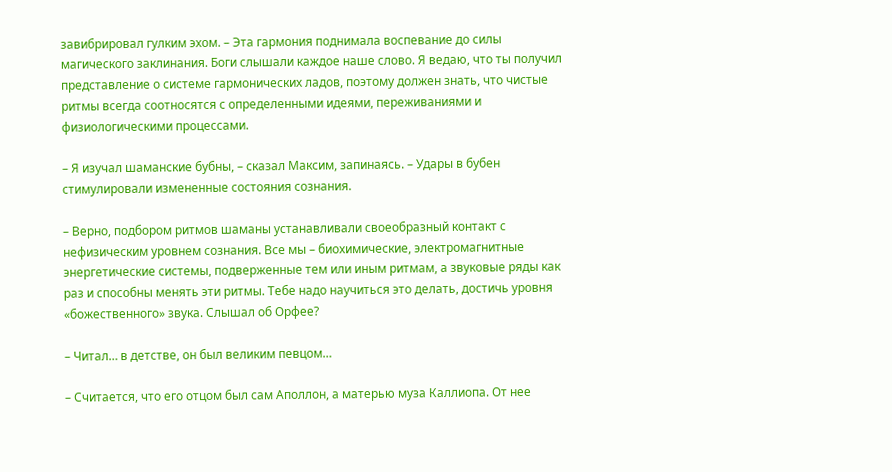завибрировал гулким эхом. – Эта гармония поднимала воспевание до силы магического заклинания. Боги слышали каждое наше слово. Я ведаю, что ты получил представление о системе гармонических ладов, поэтому должен знать, что чистые ритмы всегда соотносятся с определенными идеями, переживаниями и физиологическими процессами.

– Я изучал шаманские бубны, – сказал Максим, запинаясь. – Удары в бубен стимулировали измененные состояния сознания.

– Верно, подбором ритмов шаманы устанавливали своеобразный контакт с нефизическим уровнем сознания. Все мы – биохимические, электромагнитные энергетические системы, подверженные тем или иным ритмам, а звуковые ряды как раз и способны менять эти ритмы. Тебе надо научиться это делать, достичь уровня «божественного» звука. Слышал об Орфее?

– Читал… в детстве, он был великим певцом…

– Считается, что его отцом был сам Аполлон, а матерью муза Каллиопа. От нее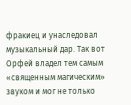фракиец и унаследовал музыкальный дар. Так вот Орфей владел тем самым «священным магическим» звуком и мог не только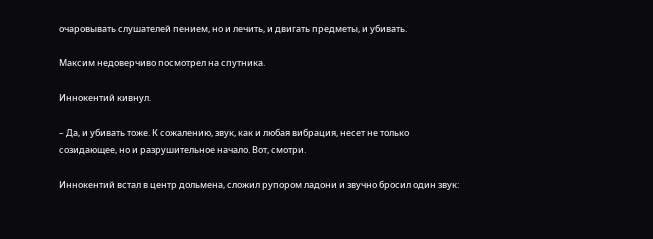очаровывать слушателей пением, но и лечить, и двигать предметы, и убивать.

Максим недоверчиво посмотрел на спутника.

Иннокентий кивнул.

– Да, и убивать тоже. К сожалению, звук, как и любая вибрация, несет не только созидающее, но и разрушительное начало. Вот, смотри.

Иннокентий встал в центр дольмена, сложил рупором ладони и звучно бросил один звук: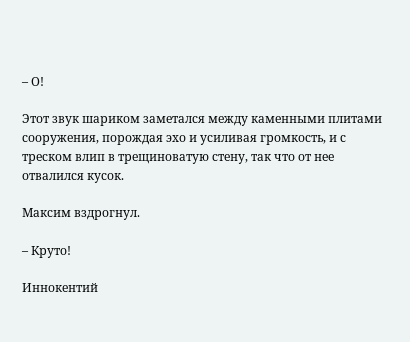– О!

Этот звук шариком заметался между каменными плитами сооружения, порождая эхо и усиливая громкость, и с треском влип в трещиноватую стену, так что от нее отвалился кусок.

Максим вздрогнул.

– Круто!

Иннокентий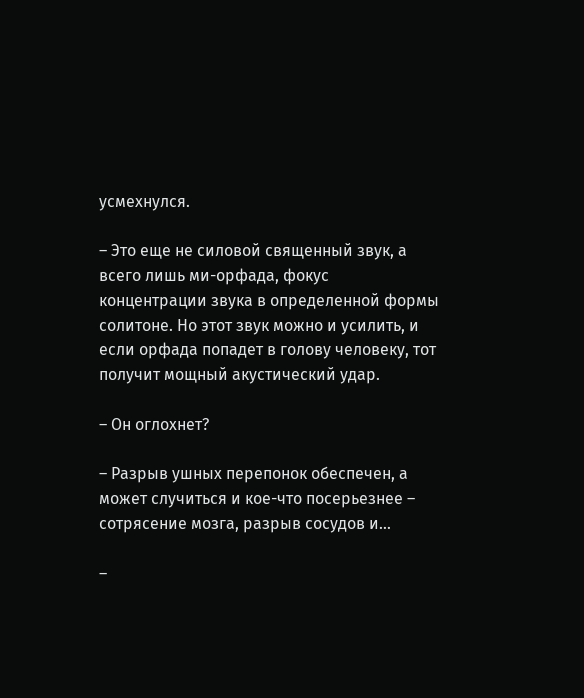усмехнулся.

– Это еще не силовой священный звук, а всего лишь ми-орфада, фокус концентрации звука в определенной формы солитоне. Но этот звук можно и усилить, и если орфада попадет в голову человеку, тот получит мощный акустический удар.

– Он оглохнет?

– Разрыв ушных перепонок обеспечен, а может случиться и кое-что посерьезнее – сотрясение мозга, разрыв сосудов и…

–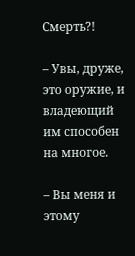Смерть?!

– Увы, друже, это оружие, и владеющий им способен на многое.

– Вы меня и этому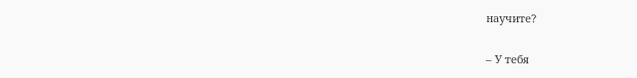научите?

– У тебя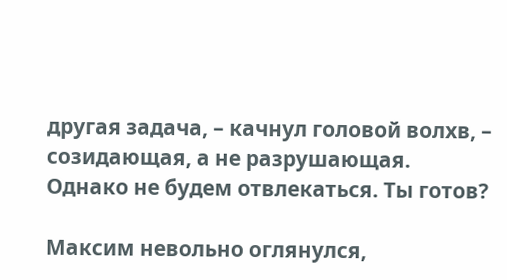другая задача, – качнул головой волхв, – созидающая, а не разрушающая. Однако не будем отвлекаться. Ты готов?

Максим невольно оглянулся,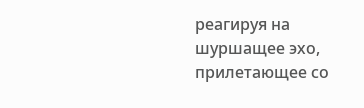реагируя на шуршащее эхо, прилетающее со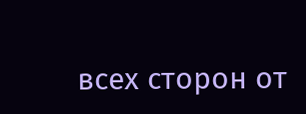всех сторон от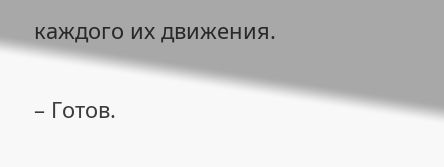каждого их движения.

– Готов.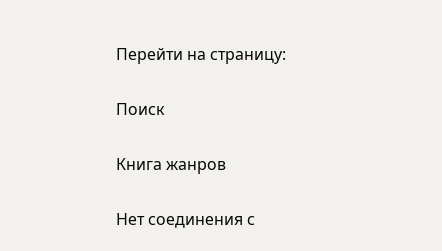Перейти на страницу:

Поиск

Книга жанров

Нет соединения с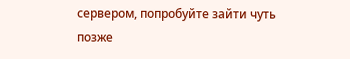сервером, попробуйте зайти чуть позже